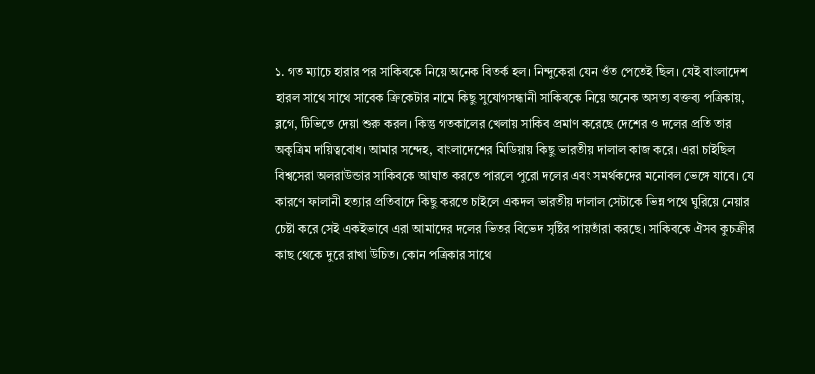১. গত ম্যাচে হারার পর সাকিবকে নিয়ে অনেক বিতর্ক হল। নিন্দুকেরা যেন ওঁত পেতেই ছিল। যেই বাংলাদেশ হারল সাথে সাথে সাবেক ক্রিকেটার নামে কিছু সুযোগসন্ধানী সাকিবকে নিয়ে অনেক অসত্য বক্তব্য পত্রিকায়, ব্লগে, টিভিতে দেয়া শুরু করল। কিন্তু গতকালের খেলায় সাকিব প্রমাণ করেছে দেশের ও দলের প্রতি তার অকৃত্রিম দায়িত্ববোধ। আমার সন্দেহ, বাংলাদেশের মিডিয়ায় কিছু ভারতীয় দালাল কাজ করে। এরা চাইছিল বিশ্বসেরা অলরাউন্ডার সাকিবকে আঘাত করতে পারলে পুরো দলের এবং সমর্থকদের মনোবল ভেঙ্গে যাবে। যে কারণে ফালানী হত্যার প্রতিবাদে কিছু করতে চাইলে একদল ভারতীয় দালাল সেটাকে ভিন্ন পথে ঘুরিয়ে নেয়ার চেষ্টা করে সেই একইভাবে এরা আমাদের দলের ভিতর বিভেদ সৃষ্টির পায়তাঁরা করছে। সাকিবকে ঐসব কুচক্রীর কাছ থেকে দুরে রাখা উচিত। কোন পত্রিকার সাথে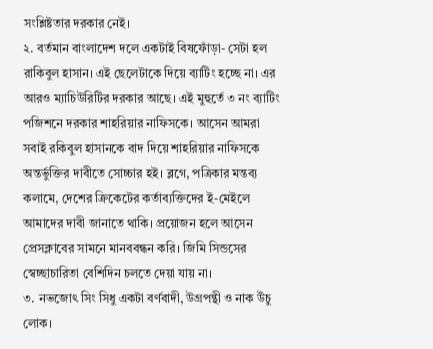সংশ্লিষ্টতার দরকার নেই।
২. বর্তমান বাংলাদেশ দলে একটাই বিষফোঁড়া- সেটা হল রাকিবুল হাসান। এই ছেলেটাকে দিয়ে ব্যাটিং হচ্ছে না। এর আরও ম্যাচিউরিটির দরকার আছে। এই মুহুর্তে ৩ নং ব্যাটিং পজিশনে দরকার শাহরিয়ার নাফিসকে। আসেন আমরা সবাই রকিবুল হাসানকে বাদ দিয়ে শাহরিয়ার নাফিসকে অন্তর্ভুক্তির দাবীতে সোচ্চার হই। ব্লগে, পত্রিকার মন্তব্য কলামে, দেশের ক্রিকেটের কর্তাব্যক্তিদের ই-মেইলে আমাদের দাবী জানাতে থাকি। প্রয়োজন হলে আসেন প্রেসক্লাবের সামনে মানববন্ধন করি। জিমি সিন্ডসের স্বেচ্ছাচারিতা বেশিদিন চলতে দেয়া যায় না।
৩. নভজোৎ সিং সিধু একটা বর্ণবাদী, উগ্রপন্থী ও নাক উঁচু লোক।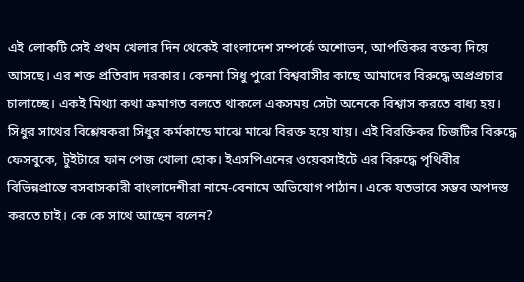এই লোকটি সেই প্রথম খেলার দিন থেকেই বাংলাদেশ সম্পর্কে অশোভন, আপত্তিকর বক্তব্য দিয়ে আসছে। এর শক্ত প্রতিবাদ দরকার। কেননা সিধু পুরো বিশ্ববাসীর কাছে আমাদের বিরুদ্ধে অপ্রপ্রচার চালাচ্ছে। একই মিথ্যা কথা ক্রমাগত বলতে থাকলে একসময় সেটা অনেকে বিশ্বাস করতে বাধ্য হয়। সিধুর সাথের বিশ্লেষকরা সিধুর কর্মকান্ডে মাঝে মাঝে বিরক্ত হয়ে যায়। এই বিরক্তিকর চিজটির বিরুদ্ধে ফেসবুকে, টুইটারে ফান পেজ খোলা হোক। ইএসপিএনের ওয়েবসাইটে এর বিরুদ্ধে পৃথিবীর বিভিন্নপ্রান্তে বসবাসকারী বাংলাদেশীরা নামে-বেনামে অভিযোগ পাঠান। একে যতভাবে সম্ভব অপদস্ত করতে চাই। কে কে সাথে আছেন বলেন?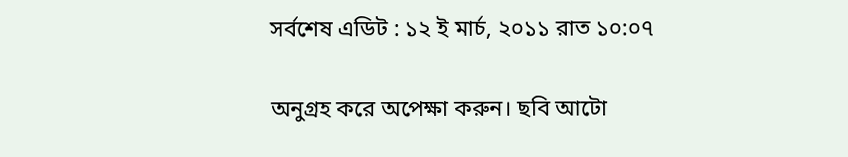সর্বশেষ এডিট : ১২ ই মার্চ, ২০১১ রাত ১০:০৭

অনুগ্রহ করে অপেক্ষা করুন। ছবি আটো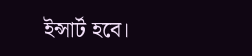ইন্সার্ট হবে।